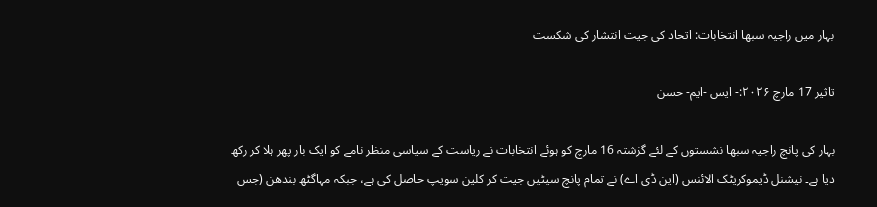بہار میں راجیہ سبھا انتخابات: اتحاد کی جیت انتشار کی شکست

تاثیر 17 مارچ ۲۰۲۶:- ایس -ایم- حسن

بہار کی پانچ راجیہ سبھا نشستوں کے لئے گزشتہ 16 مارچ کو ہوئے انتخابات نے ریاست کے سیاسی منظر نامے کو ایک بار پھر ہلا کر رکھ دیا ہے۔ نیشنل ڈیموکریٹک الائنس (این ڈی اے) نے تمام پانچ سیٹیں جیت کر کلین سویپ حاصل کی ہے، جبکہ مہاگٹھ بندھن (جس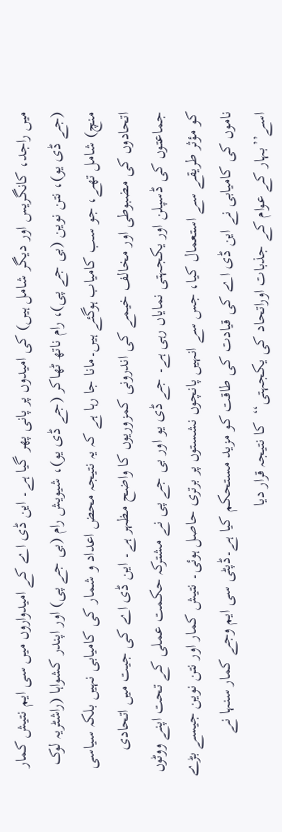میں راجد، کانگریس اور دیگر شامل ہیں) کی امیدوں پر پانی پھر گیا ہے۔ این ڈی اے کے امیدواروں میں سی ایم نتیش کمار (جے ڈی یو)، نتن نوین (بی جے پی)، رام ناتھ ٹھاکر (جے ڈی یو)، شیویش رام (بی جے پی) اور اپندر کشواہا (راشٹریہ لوک منچ) شامل تھے، جو سب کامیاب ہوگئے ہیں۔مانا جا رہا ہے کہ یہ نتیجہ محض اعداد و شمار کی کامیابی نہیں بلکہ سیاسی اتحادوں کی مضبوطی اور مخالف خیمے کی اندرونی کمزوریوں کا واضح مظہر ہے۔ این ڈی اے کی جیت میں اتحادی جماعتوں کی ڈسپلن اور یکجہتی نمایاں رہی ہے۔ جے ڈی یو اور بی جے پی نے مشترکہ حکمت عملی کے تحت اپنے ووٹوں کو مؤثر طریقے سے استعمال کیا، جس سے انہیں پانچوں نشستوں پر برتری حاصل ہوئی۔ نتیش کمار اور نتن نوین جیسے بڑے ناموں کی کامیابی نے این ڈی اے کی قیادت کی طاقت کو مزید مستحکم کیا ہے۔ڈپٹی سی ایم وجے کمار سنہا نے اسے’’بہار کے عوام کے جذبات اوراتحاد کی یکجہتی‘‘  کا نتیجہ قرار دیا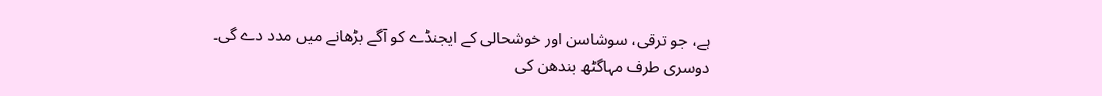ہے، جو ترقی، سوشاسن اور خوشحالی کے ایجنڈے کو آگے بڑھانے میں مدد دے گی۔
دوسری طرف مہاگٹھ بندھن کی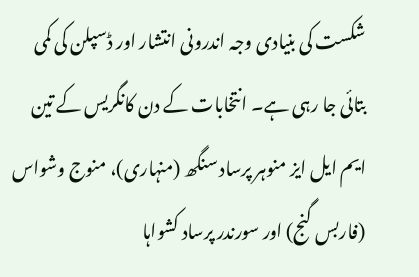شکست کی بنیادی وجہ اندرونی انتشار اور ڈسپلن کی کمی بتائی جا رہی ہے۔ انتخابات کے دن کانگریس کے تین ایم ایل ایز منوہر پرساد سنگھ (منہاری)، منوج وشواس (فاربس گنج) اور سورندر پرساد کشواہا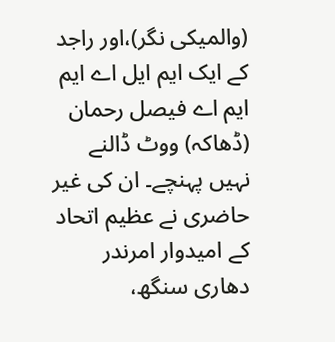(والمیکی نگر)،اور راجد کے ایک ایم ایل اے ایم ایم اے فیصل رحمان (ڈھاکہ) ووٹ ڈالنے نہیں پہنچے۔ ان کی غیر حاضری نے عظیم اتحاد کے امیدوار امرندر دھاری سنگھ،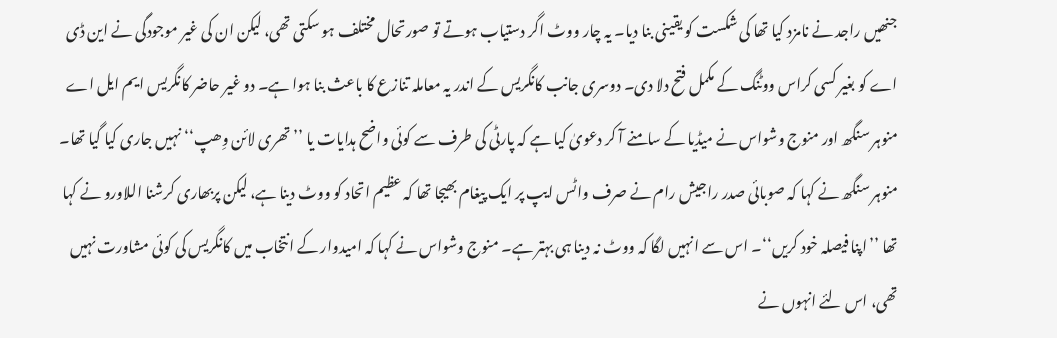جنھیں راجد نے نامزد کیا تھا کی شکست کو یقینی بنا دیا۔ یہ چار ووٹ اگر دستیاب ہوتے تو صورتحال مختلف ہو سکتی تھی، لیکن ان کی غیر موجودگی نے این ڈی اے کو بغیر کسی کراس ووٹنگ کے مکمل فتح دلا دی۔ دوسری جانب کانگریس کے اندر یہ معاملہ تنازع کا باعث بنا ہوا ہے۔ دو غیر حاضر کانگریس ایم ایل اے منوہر سنگھ اور منوج وشواس نے میڈیا کے سامنے آ کر دعویٰ کیا ہے کہ پارٹی کی طرف سے کوئی واضح ہدایات یا ’’تھری لائن وِھپ‘‘ نہیں جاری کیا گیا تھا۔ منوہر سنگھ نے کہا کہ صوبائی صدر راجیش رام نے صرف واٹس ایپ پر ایک پیغام بھیجا تھا کہ عظیم اتحاد کو ووٹ دینا ہے، لیکن پربھاری کرشنا اللاورو نے کہا تھا ’’اپنا فیصلہ خود کریں‘‘۔ اس سے انہیں لگا کہ ووٹ نہ دینا ہی بہتر ہے۔ منوج وشواس نے کہا کہ امیدوار کے انتخاب میں کانگریس کی کوئی مشاورت نہیں تھی، اس لئے انہوں نے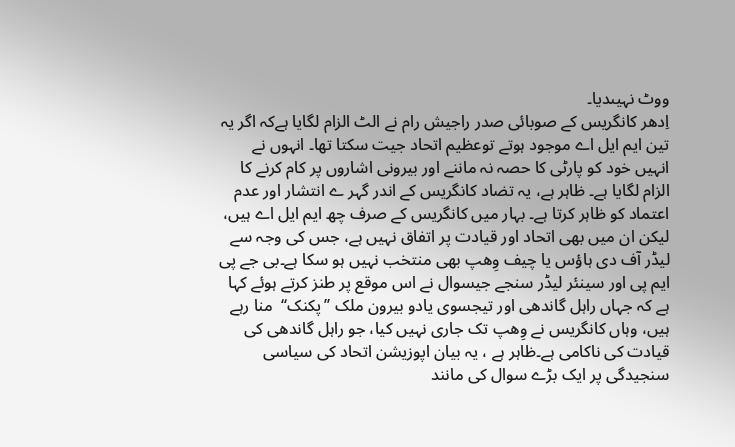ووٹ نہیںدیا۔
اِدھر کانگریس کے صوبائی صدر راجیش رام نے الٹ الزام لگایا ہےکہ اگر یہ تین ایم ایل اے موجود ہوتے توعظیم اتحاد جیت سکتا تھا۔ انہوں نے انہیں خود کو پارٹی کا حصہ نہ ماننے اور بیرونی اشاروں پر کام کرنے کا الزام لگایا ہے۔ ظاہر ہے، یہ تضاد کانگریس کے اندر گہر ے انتشار اور عدم اعتماد کو ظاہر کرتا ہے۔ بہار میں کانگریس کے صرف چھ ایم ایل اے ہیں، لیکن ان میں بھی اتحاد اور قیادت پر اتفاق نہیں ہے، جس کی وجہ سے لیڈر آف دی ہاؤس یا چیف وِھپ بھی منتخب نہیں ہو سکا ہے۔بی جے پی ایم پی اور سینئر لیڈر سنجے جیسوال نے اس موقع پر طنز کرتے ہوئے کہا ہے کہ جہاں راہل گاندھی اور تیجسوی یادو بیرون ملک ’’پکنک‘‘  منا رہے ہیں، وہاں کانگریس نے وِھپ تک جاری نہیں کیا، جو راہل گاندھی کی قیادت کی ناکامی ہے۔ظاہر ہے ، یہ بیان اپوزیشن اتحاد کی سیاسی سنجیدگی پر ایک بڑے سوال کی مانند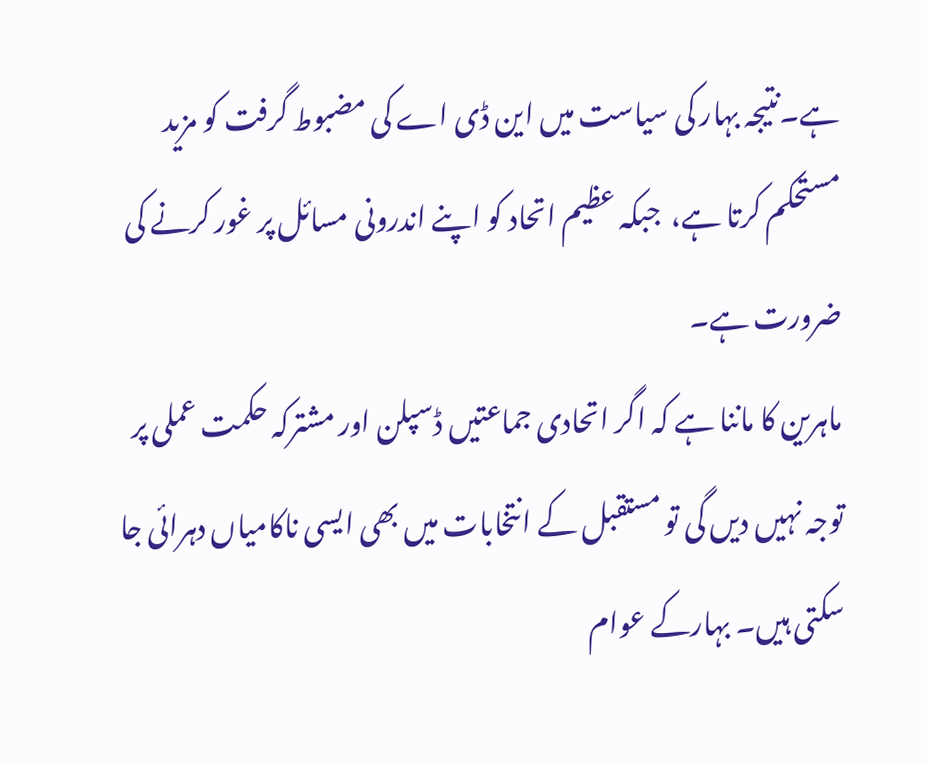ہے۔نتیجہ بہار کی سیاست میں این ڈی اے کی مضبوط گرفت کو مزید مستحکم کرتا ہے،  جبکہ عظیم اتحاد کو اپنے اندرونی مسائل پر غور کرنے کی ضرورت ہے۔
ماہرین کا ماننا ہے کہ اگر اتحادی جماعتیں ڈسپلن اور مشترکہ حکمت عملی پر توجہ نہیں دیں گی تو مستقبل کے انتخابات میں بھی ایسی ناکامیاں دہرائی جا سکتی ہیں۔ بہارکے عوام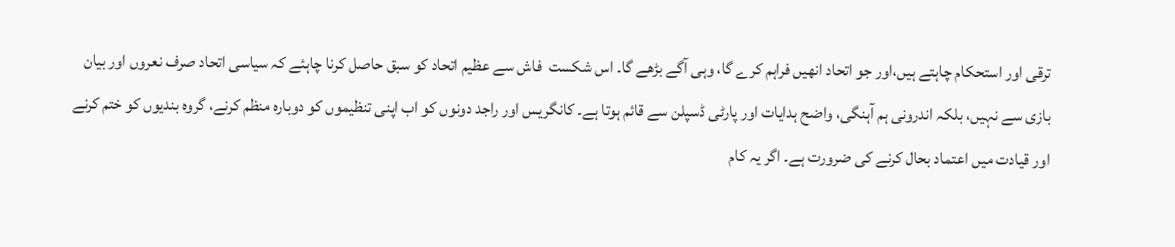ترقی اور استحکام چاہتے ہیں،اور جو اتحاد انھیں فراہم کرے گا، وہی آگے بڑھے گا۔ اس شکست  فاش سے عظیم اتحاد کو سبق حاصل کرنا چاہئے کہ سیاسی اتحاد صرف نعروں اور بیان بازی سے نہیں، بلکہ اندرونی ہم آہنگی، واضح ہدایات اور پارٹی ڈسپلن سے قائم ہوتا ہے۔ کانگریس اور راجد دونوں کو اب اپنی تنظیموں کو دوبارہ منظم کرنے، گروہ بندیوں کو ختم کرنے اور قیادت میں اعتماد بحال کرنے کی ضرورت ہے۔ اگر یہ کام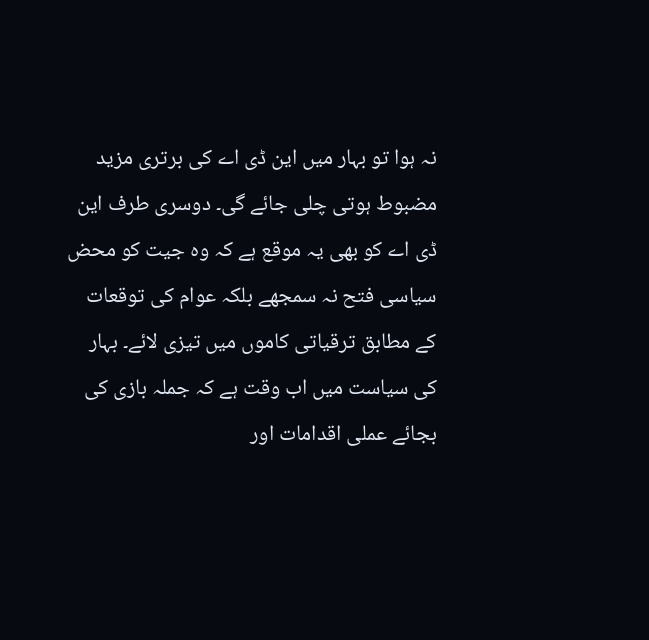نہ ہوا تو بہار میں این ڈی اے کی برتری مزید مضبوط ہوتی چلی جائے گی۔ دوسری طرف این ڈی اے کو بھی یہ موقع ہے کہ وہ جیت کو محض سیاسی فتح نہ سمجھے بلکہ عوام کی توقعات کے مطابق ترقیاتی کاموں میں تیزی لائے۔ بہار کی سیاست میں اب وقت ہے کہ جملہ بازی کی بجائے عملی اقدامات اور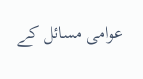عوامی مسائل کے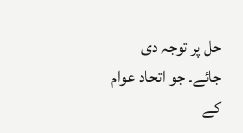حل پر توجہ دی جائے۔ جو اتحاد عوام کے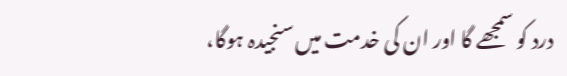درد کو سمجھے گا اور ان کی خدمت میں سنجیدہ ہوگا،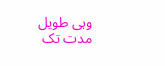وہی طویل مدت تک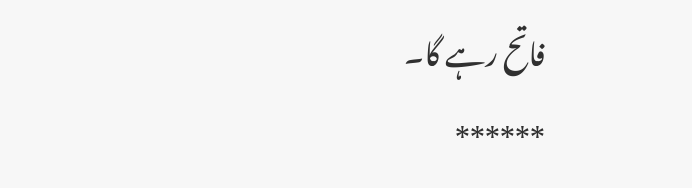فاتح رہے گا۔
******